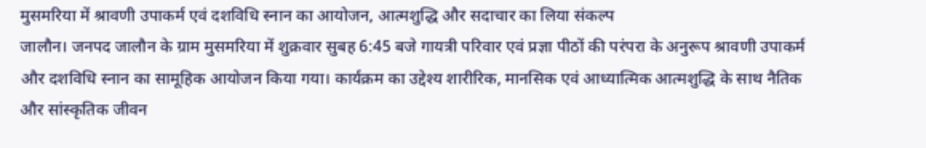मुसमरिया में श्रावणी उपाकर्म एवं दशविधि स्नान का आयोजन, आत्मशुद्धि और सदाचार का लिया संकल्प
जालौन। जनपद जालौन के ग्राम मुसमरिया में शुक्रवार सुबह 6:45 बजे गायत्री परिवार एवं प्रज्ञा पीठों की परंपरा के अनुरूप श्रावणी उपाकर्म और दशविधि स्नान का सामूहिक आयोजन किया गया। कार्यक्रम का उद्देश्य शारीरिक, मानसिक एवं आध्यात्मिक आत्मशुद्धि के साथ नैतिक और सांस्कृतिक जीवन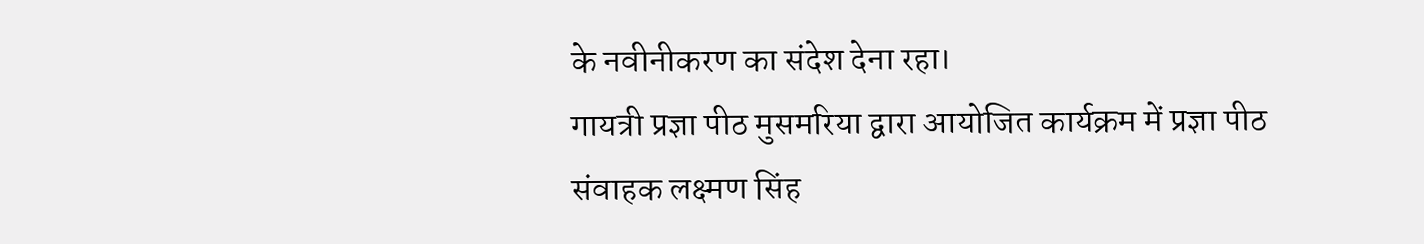के नवीनीकरण का संदेश देना रहा।
गायत्री प्रज्ञा पीठ मुसमरिया द्वारा आयोजित कार्यक्रम में प्रज्ञा पीठ संवाहक लक्ष्मण सिंह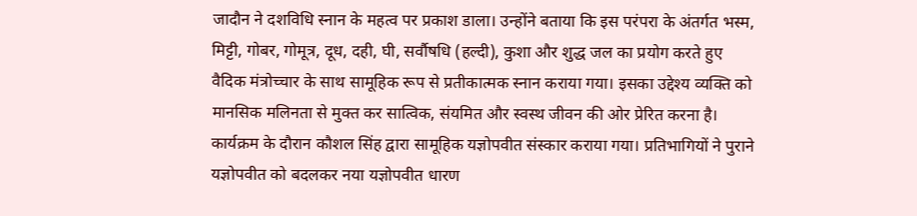जादौन ने दशविधि स्नान के महत्व पर प्रकाश डाला। उन्होंने बताया कि इस परंपरा के अंतर्गत भस्म, मिट्टी, गोबर, गोमूत्र, दूध, दही, घी, सर्वौषधि (हल्दी), कुशा और शुद्ध जल का प्रयोग करते हुए वैदिक मंत्रोच्चार के साथ सामूहिक रूप से प्रतीकात्मक स्नान कराया गया। इसका उद्देश्य व्यक्ति को मानसिक मलिनता से मुक्त कर सात्विक, संयमित और स्वस्थ जीवन की ओर प्रेरित करना है।
कार्यक्रम के दौरान कौशल सिंह द्वारा सामूहिक यज्ञोपवीत संस्कार कराया गया। प्रतिभागियों ने पुराने यज्ञोपवीत को बदलकर नया यज्ञोपवीत धारण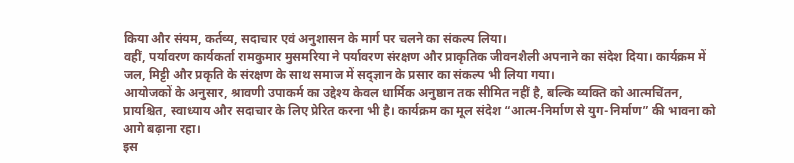किया और संयम, कर्तव्य, सदाचार एवं अनुशासन के मार्ग पर चलने का संकल्प लिया।
वहीं, पर्यावरण कार्यकर्ता रामकुमार मुसमरिया ने पर्यावरण संरक्षण और प्राकृतिक जीवनशैली अपनाने का संदेश दिया। कार्यक्रम में जल, मिट्टी और प्रकृति के संरक्षण के साथ समाज में सद्ज्ञान के प्रसार का संकल्प भी लिया गया।
आयोजकों के अनुसार, श्रावणी उपाकर्म का उद्देश्य केवल धार्मिक अनुष्ठान तक सीमित नहीं है, बल्कि व्यक्ति को आत्मचिंतन, प्रायश्चित, स्वाध्याय और सदाचार के लिए प्रेरित करना भी है। कार्यक्रम का मूल संदेश “आत्म-निर्माण से युग-निर्माण” की भावना को आगे बढ़ाना रहा।
इस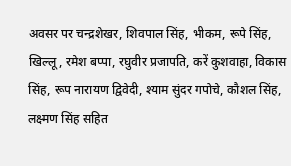अवसर पर चन्द्रशेखर, शिवपाल सिंह, भीकम, रूपे सिंह, खिल्लू, रमेश बप्पा, रघुवीर प्रजापति, करें कुशवाहा, विकास सिंह, रूप नारायण द्विवेदी, श्याम सुंदर गपोचे, कौशल सिंह, लक्ष्मण सिंह सहित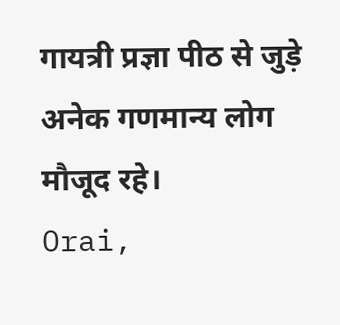गायत्री प्रज्ञा पीठ से जुड़े अनेक गणमान्य लोग मौजूद रहे।
Orai,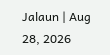Jalaun | Aug 28, 2026